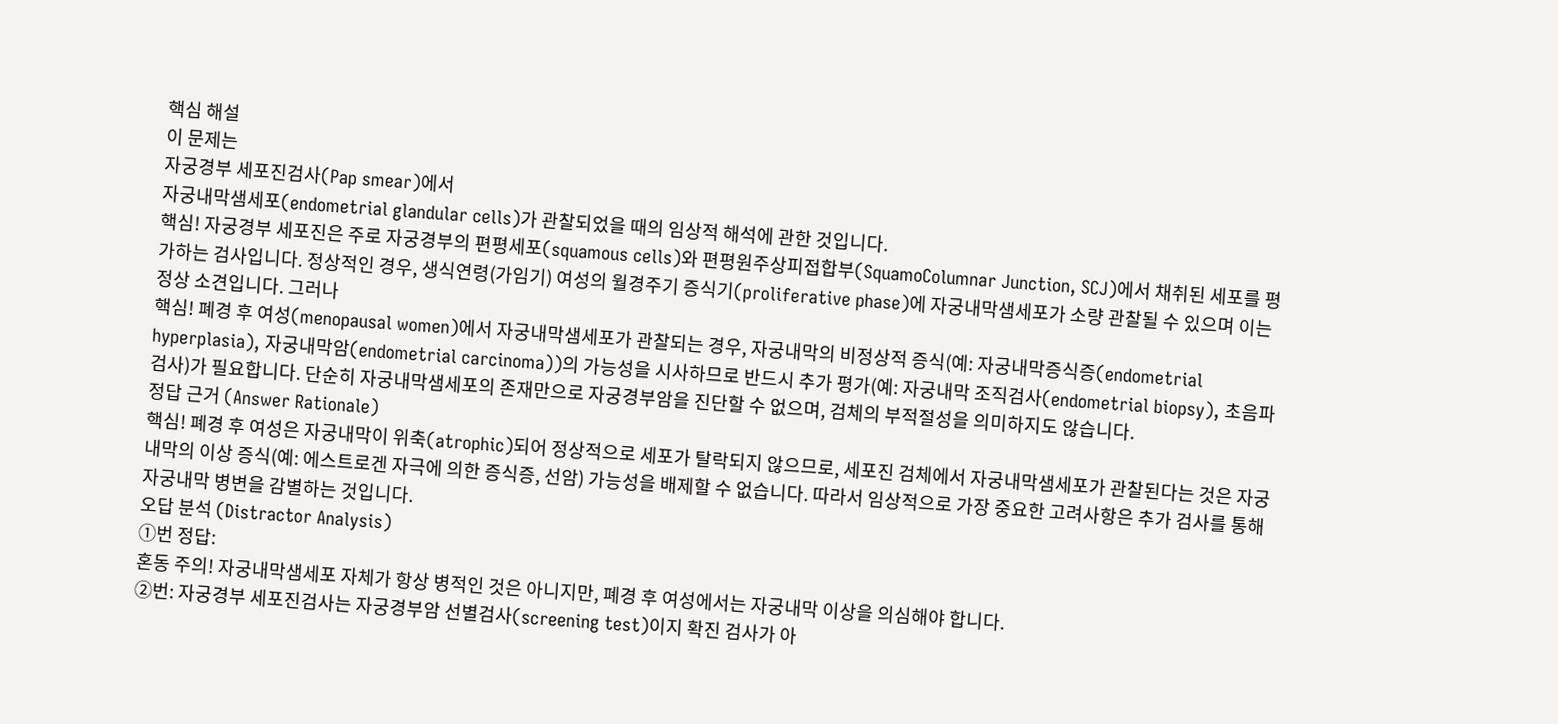핵심 해설
이 문제는
자궁경부 세포진검사(Pap smear)에서
자궁내막샘세포(endometrial glandular cells)가 관찰되었을 때의 임상적 해석에 관한 것입니다.
핵심! 자궁경부 세포진은 주로 자궁경부의 편평세포(squamous cells)와 편평원주상피접합부(SquamoColumnar Junction, SCJ)에서 채취된 세포를 평가하는 검사입니다. 정상적인 경우, 생식연령(가임기) 여성의 월경주기 증식기(proliferative phase)에 자궁내막샘세포가 소량 관찰될 수 있으며 이는 정상 소견입니다. 그러나
핵심! 폐경 후 여성(menopausal women)에서 자궁내막샘세포가 관찰되는 경우, 자궁내막의 비정상적 증식(예: 자궁내막증식증(endometrial hyperplasia), 자궁내막암(endometrial carcinoma))의 가능성을 시사하므로 반드시 추가 평가(예: 자궁내막 조직검사(endometrial biopsy), 초음파 검사)가 필요합니다. 단순히 자궁내막샘세포의 존재만으로 자궁경부암을 진단할 수 없으며, 검체의 부적절성을 의미하지도 않습니다.
정답 근거 (Answer Rationale)
핵심! 폐경 후 여성은 자궁내막이 위축(atrophic)되어 정상적으로 세포가 탈락되지 않으므로, 세포진 검체에서 자궁내막샘세포가 관찰된다는 것은 자궁내막의 이상 증식(예: 에스트로겐 자극에 의한 증식증, 선암) 가능성을 배제할 수 없습니다. 따라서 임상적으로 가장 중요한 고려사항은 추가 검사를 통해 자궁내막 병변을 감별하는 것입니다.
오답 분석 (Distractor Analysis)
①번 정답:
혼동 주의! 자궁내막샘세포 자체가 항상 병적인 것은 아니지만, 폐경 후 여성에서는 자궁내막 이상을 의심해야 합니다.
②번: 자궁경부 세포진검사는 자궁경부암 선별검사(screening test)이지 확진 검사가 아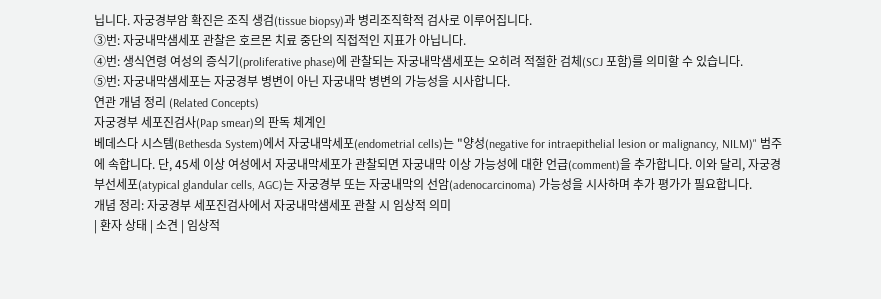닙니다. 자궁경부암 확진은 조직 생검(tissue biopsy)과 병리조직학적 검사로 이루어집니다.
③번: 자궁내막샘세포 관찰은 호르몬 치료 중단의 직접적인 지표가 아닙니다.
④번: 생식연령 여성의 증식기(proliferative phase)에 관찰되는 자궁내막샘세포는 오히려 적절한 검체(SCJ 포함)를 의미할 수 있습니다.
⑤번: 자궁내막샘세포는 자궁경부 병변이 아닌 자궁내막 병변의 가능성을 시사합니다.
연관 개념 정리 (Related Concepts)
자궁경부 세포진검사(Pap smear)의 판독 체계인
베데스다 시스템(Bethesda System)에서 자궁내막세포(endometrial cells)는 "양성(negative for intraepithelial lesion or malignancy, NILM)" 범주에 속합니다. 단, 45세 이상 여성에서 자궁내막세포가 관찰되면 자궁내막 이상 가능성에 대한 언급(comment)을 추가합니다. 이와 달리, 자궁경부선세포(atypical glandular cells, AGC)는 자궁경부 또는 자궁내막의 선암(adenocarcinoma) 가능성을 시사하며 추가 평가가 필요합니다.
개념 정리: 자궁경부 세포진검사에서 자궁내막샘세포 관찰 시 임상적 의미
| 환자 상태 | 소견 | 임상적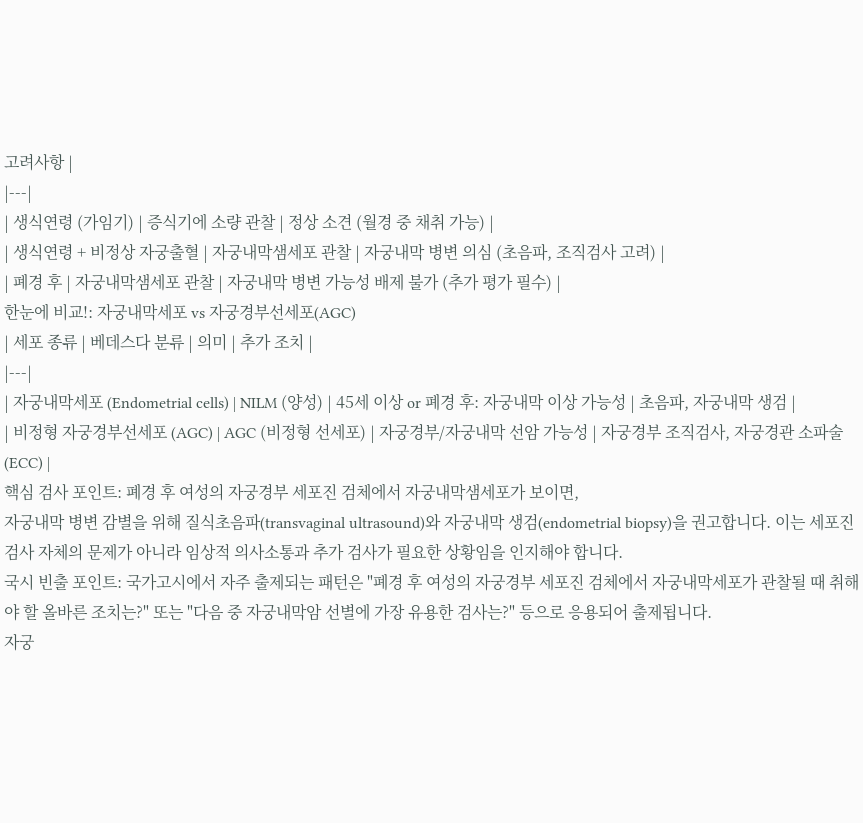고려사항 |
|---|
| 생식연령 (가임기) | 증식기에 소량 관찰 | 정상 소견 (월경 중 채취 가능) |
| 생식연령 + 비정상 자궁출혈 | 자궁내막샘세포 관찰 | 자궁내막 병변 의심 (초음파, 조직검사 고려) |
| 폐경 후 | 자궁내막샘세포 관찰 | 자궁내막 병변 가능성 배제 불가 (추가 평가 필수) |
한눈에 비교!: 자궁내막세포 vs 자궁경부선세포(AGC)
| 세포 종류 | 베데스다 분류 | 의미 | 추가 조치 |
|---|
| 자궁내막세포 (Endometrial cells) | NILM (양성) | 45세 이상 or 폐경 후: 자궁내막 이상 가능성 | 초음파, 자궁내막 생검 |
| 비정형 자궁경부선세포 (AGC) | AGC (비정형 선세포) | 자궁경부/자궁내막 선암 가능성 | 자궁경부 조직검사, 자궁경관 소파술(ECC) |
핵심 검사 포인트: 폐경 후 여성의 자궁경부 세포진 검체에서 자궁내막샘세포가 보이면,
자궁내막 병변 감별을 위해 질식초음파(transvaginal ultrasound)와 자궁내막 생검(endometrial biopsy)을 권고합니다. 이는 세포진 검사 자체의 문제가 아니라 임상적 의사소통과 추가 검사가 필요한 상황임을 인지해야 합니다.
국시 빈출 포인트: 국가고시에서 자주 출제되는 패턴은 "폐경 후 여성의 자궁경부 세포진 검체에서 자궁내막세포가 관찰될 때 취해야 할 올바른 조치는?" 또는 "다음 중 자궁내막암 선별에 가장 유용한 검사는?" 등으로 응용되어 출제됩니다.
자궁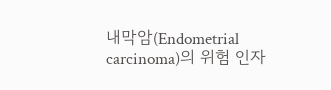내막암(Endometrial carcinoma)의 위험 인자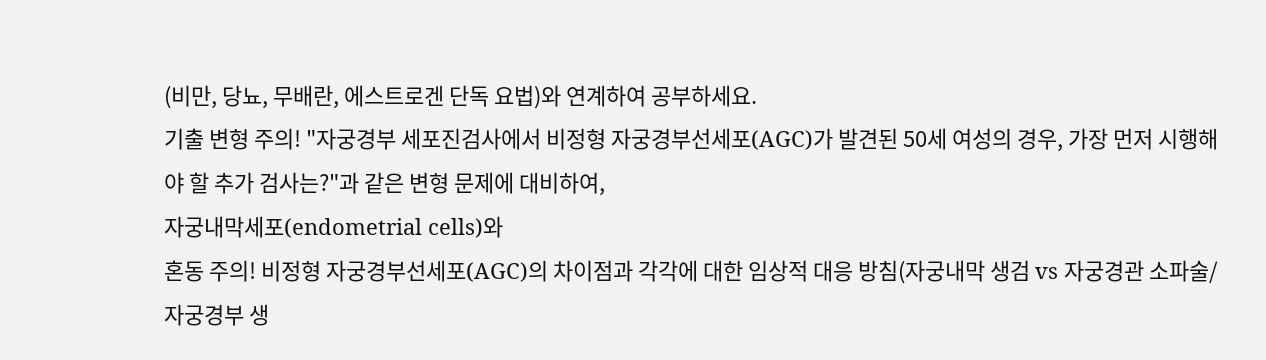(비만, 당뇨, 무배란, 에스트로겐 단독 요법)와 연계하여 공부하세요.
기출 변형 주의! "자궁경부 세포진검사에서 비정형 자궁경부선세포(AGC)가 발견된 50세 여성의 경우, 가장 먼저 시행해야 할 추가 검사는?"과 같은 변형 문제에 대비하여,
자궁내막세포(endometrial cells)와
혼동 주의! 비정형 자궁경부선세포(AGC)의 차이점과 각각에 대한 임상적 대응 방침(자궁내막 생검 vs 자궁경관 소파술/자궁경부 생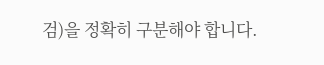검)을 정확히 구분해야 합니다.